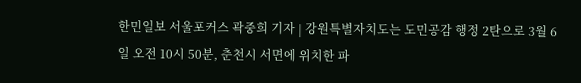한민일보 서울포커스 곽중희 기자 | 강원특별자치도는 도민공감 행정 2탄으로 3월 6일 오전 10시 50분, 춘천시 서면에 위치한 파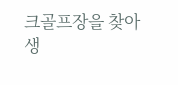크골프장을 찾아 생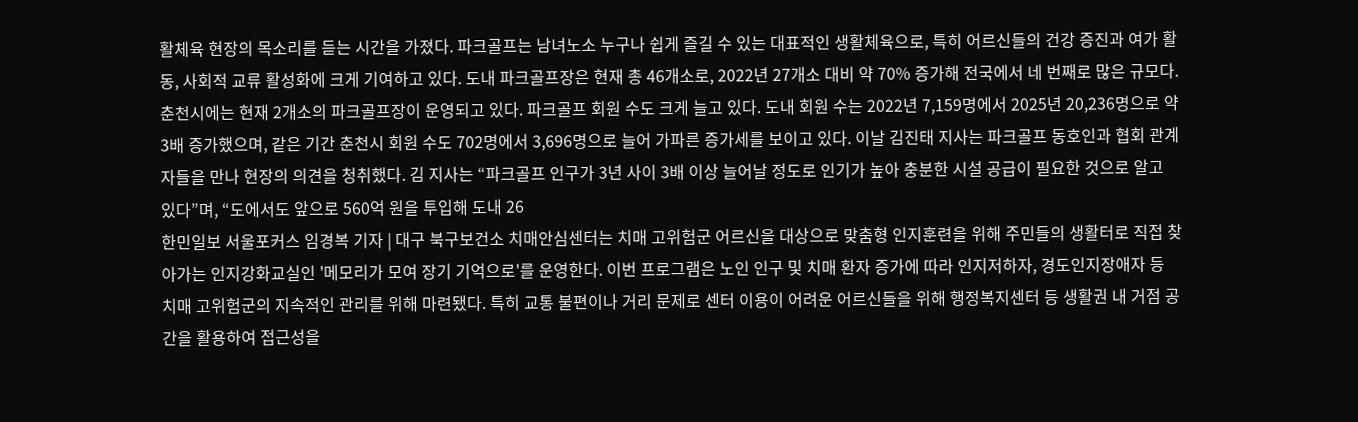활체육 현장의 목소리를 듣는 시간을 가졌다. 파크골프는 남녀노소 누구나 쉽게 즐길 수 있는 대표적인 생활체육으로, 특히 어르신들의 건강 증진과 여가 활동, 사회적 교류 활성화에 크게 기여하고 있다. 도내 파크골프장은 현재 총 46개소로, 2022년 27개소 대비 약 70% 증가해 전국에서 네 번째로 많은 규모다. 춘천시에는 현재 2개소의 파크골프장이 운영되고 있다. 파크골프 회원 수도 크게 늘고 있다. 도내 회원 수는 2022년 7,159명에서 2025년 20,236명으로 약 3배 증가했으며, 같은 기간 춘천시 회원 수도 702명에서 3,696명으로 늘어 가파른 증가세를 보이고 있다. 이날 김진태 지사는 파크골프 동호인과 협회 관계자들을 만나 현장의 의견을 청취했다. 김 지사는 “파크골프 인구가 3년 사이 3배 이상 늘어날 정도로 인기가 높아 충분한 시설 공급이 필요한 것으로 알고 있다”며, “도에서도 앞으로 560억 원을 투입해 도내 26
한민일보 서울포커스 임경복 기자 | 대구 북구보건소 치매안심센터는 치매 고위험군 어르신을 대상으로 맞춤형 인지훈련을 위해 주민들의 생활터로 직접 찾아가는 인지강화교실인 '메모리가 모여 장기 기억으로'를 운영한다. 이번 프로그램은 노인 인구 및 치매 환자 증가에 따라 인지저하자, 경도인지장애자 등 치매 고위험군의 지속적인 관리를 위해 마련됐다. 특히 교통 불편이나 거리 문제로 센터 이용이 어려운 어르신들을 위해 행정복지센터 등 생활권 내 거점 공간을 활용하여 접근성을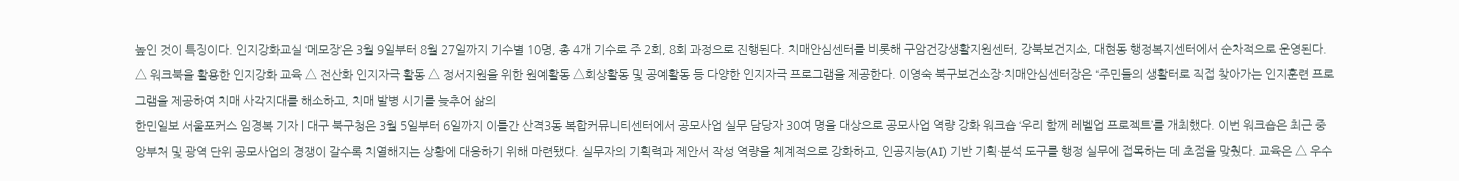높인 것이 특징이다. 인지강화교실 ‘메모장’은 3월 9일부터 8월 27일까지 기수별 10명, 총 4개 기수로 주 2회, 8회 과정으로 진행된다. 치매안심센터를 비롯해 구암건강생활지원센터, 강북보건지소, 대현동 행정복지센터에서 순차적으로 운영된다. △ 워크북을 활용한 인지강화 교육 △ 전산화 인지자극 활동 △ 정서지원을 위한 원예활동 △회상활동 및 공예활동 등 다양한 인지자극 프로그램을 제공한다. 이영숙 북구보건소장·치매안심센터장은 “주민들의 생활터로 직접 찾아가는 인지훈련 프로그램을 제공하여 치매 사각지대를 해소하고, 치매 발병 시기를 늦추어 삶의
한민일보 서울포커스 임경복 기자 | 대구 북구청은 3월 5일부터 6일까지 이틀간 산격3동 복합커뮤니티센터에서 공모사업 실무 담당자 30여 명을 대상으로 공모사업 역량 강화 워크숍 ‘우리 함께 레벨업 프로젝트’를 개최했다. 이번 워크숍은 최근 중앙부처 및 광역 단위 공모사업의 경쟁이 갈수록 치열해지는 상황에 대응하기 위해 마련됐다. 실무자의 기획력과 제안서 작성 역량을 체계적으로 강화하고, 인공지능(AI) 기반 기획·분석 도구를 행정 실무에 접목하는 데 초점을 맞췄다. 교육은 △ 우수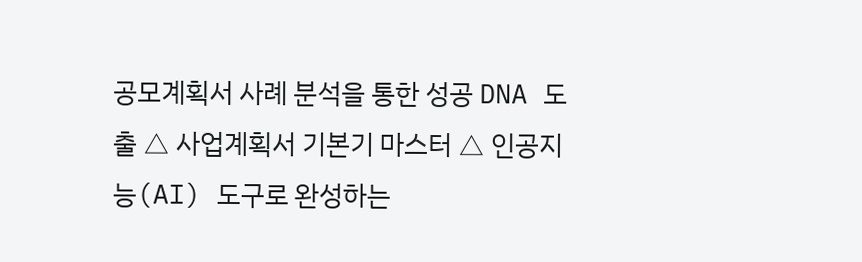공모계획서 사례 분석을 통한 성공 DNA 도출 △ 사업계획서 기본기 마스터 △ 인공지능(AI) 도구로 완성하는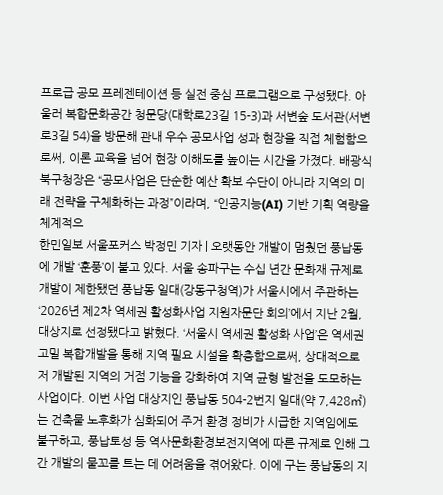프로급 공모 프레젠테이션 등 실전 중심 프로그램으로 구성됐다. 아울러 복합문화공간 청문당(대학로23길 15-3)과 서변숲 도서관(서변로3길 54)을 방문해 관내 우수 공모사업 성과 현장을 직접 체험함으로써, 이론 교육을 넘어 현장 이해도를 높이는 시간을 가졌다. 배광식 북구청장은 “공모사업은 단순한 예산 확보 수단이 아니라 지역의 미래 전략을 구체화하는 과정”이라며, “인공지능(AI) 기반 기획 역량을 체계적으
한민일보 서울포커스 박정민 기자 | 오랫동안 개발이 멈췄던 풍납동에 개발 ‘훈풍’이 불고 있다. 서울 송파구는 수십 년간 문화재 규제로 개발이 제한됐던 풍납동 일대(강동구청역)가 서울시에서 주관하는 ‘2026년 제2차 역세권 활성화사업 지원자문단 회의’에서 지난 2월, 대상지로 선정됐다고 밝혔다. ‘서울시 역세권 활성화 사업’은 역세권 고밀 복합개발을 통해 지역 필요 시설을 확충함으로써, 상대적으로 저 개발된 지역의 거점 기능을 강화하여 지역 균형 발전을 도모하는 사업이다. 이번 사업 대상지인 풍납동 504-2번지 일대(약 7,428㎡)는 건축물 노후화가 심화되어 주거 환경 정비가 시급한 지역임에도 불구하고, 풍납토성 등 역사문화환경보전지역에 따른 규제로 인해 그간 개발의 물꼬를 트는 데 어려움을 겪어왔다. 이에 구는 풍납동의 지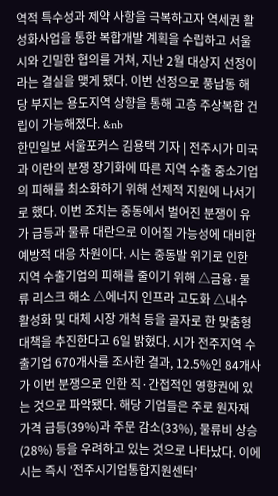역적 특수성과 제약 사항을 극복하고자 역세권 활성화사업을 통한 복합개발 계획을 수립하고 서울시와 긴밀한 협의를 거쳐, 지난 2월 대상지 선정이라는 결실을 맺게 됐다. 이번 선정으로 풍납동 해당 부지는 용도지역 상향을 통해 고층 주상복합 건립이 가능해졌다. &nb
한민일보 서울포커스 김용택 기자 | 전주시가 미국과 이란의 분쟁 장기화에 따른 지역 수출 중소기업의 피해를 최소화하기 위해 선제적 지원에 나서기로 했다. 이번 조치는 중동에서 벌어진 분쟁이 유가 급등과 물류 대란으로 이어질 가능성에 대비한 예방적 대응 차원이다. 시는 중동발 위기로 인한 지역 수출기업의 피해를 줄이기 위해 △금융·물류 리스크 해소 △에너지 인프라 고도화 △내수 활성화 및 대체 시장 개척 등을 골자로 한 맞춤형 대책을 추진한다고 6일 밝혔다. 시가 전주지역 수출기업 670개사를 조사한 결과, 12.5%인 84개사가 이번 분쟁으로 인한 직·간접적인 영향권에 있는 것으로 파악됐다. 해당 기업들은 주로 원자재 가격 급등(39%)과 주문 감소(33%), 물류비 상승(28%) 등을 우려하고 있는 것으로 나타났다. 이에 시는 즉시 ‘전주시기업통합지원센터’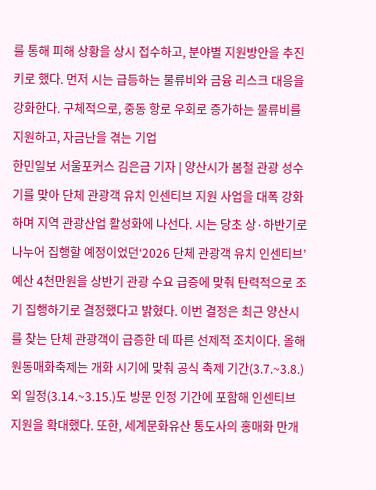를 통해 피해 상황을 상시 접수하고, 분야별 지원방안을 추진키로 했다. 먼저 시는 급등하는 물류비와 금융 리스크 대응을 강화한다. 구체적으로, 중동 항로 우회로 증가하는 물류비를 지원하고, 자금난을 겪는 기업
한민일보 서울포커스 김은금 기자 | 양산시가 봄철 관광 성수기를 맞아 단체 관광객 유치 인센티브 지원 사업을 대폭 강화하며 지역 관광산업 활성화에 나선다. 시는 당초 상·하반기로 나누어 집행할 예정이었던‘2026 단체 관광객 유치 인센티브’예산 4천만원을 상반기 관광 수요 급증에 맞춰 탄력적으로 조기 집행하기로 결정했다고 밝혔다. 이번 결정은 최근 양산시를 찾는 단체 관광객이 급증한 데 따른 선제적 조치이다. 올해 원동매화축제는 개화 시기에 맞춰 공식 축제 기간(3.7.~3.8.) 외 일정(3.14.~3.15.)도 방문 인정 기간에 포함해 인센티브 지원을 확대했다. 또한, 세계문화유산 통도사의 홍매화 만개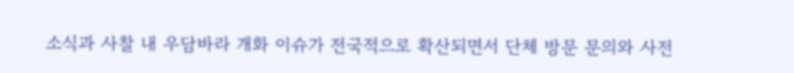소식과 사찰 내 우담바라 개화 이슈가 전국적으로 확산되면서 단체 방문 문의와 사전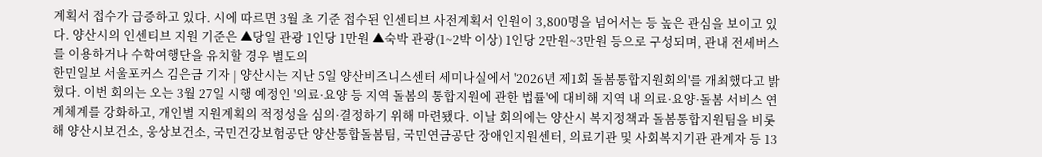계획서 접수가 급증하고 있다. 시에 따르면 3월 초 기준 접수된 인센티브 사전계획서 인원이 3,800명을 넘어서는 등 높은 관심을 보이고 있다. 양산시의 인센티브 지원 기준은 ▲당일 관광 1인당 1만원 ▲숙박 관광(1~2박 이상) 1인당 2만원~3만원 등으로 구성되며, 관내 전세버스를 이용하거나 수학여행단을 유치할 경우 별도의
한민일보 서울포커스 김은금 기자 | 양산시는 지난 5일 양산비즈니스센터 세미나실에서 '2026년 제1회 돌봄통합지원회의'를 개최했다고 밝혔다. 이번 회의는 오는 3월 27일 시행 예정인 '의료·요양 등 지역 돌봄의 통합지원에 관한 법률'에 대비해 지역 내 의료·요양·돌봄 서비스 연계체계를 강화하고, 개인별 지원계획의 적정성을 심의·결정하기 위해 마련됐다. 이날 회의에는 양산시 복지정책과 돌봄통합지원팀을 비롯해 양산시보건소, 웅상보건소, 국민건강보험공단 양산통합돌봄팀, 국민연금공단 장애인지원센터, 의료기관 및 사회복지기관 관계자 등 13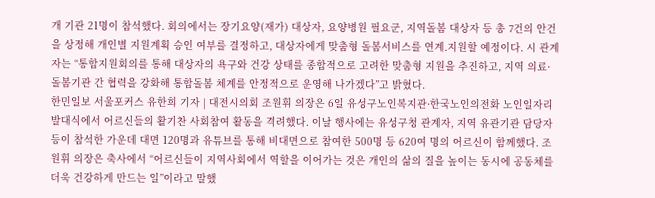개 기관 21명이 참석했다. 회의에서는 장기요양(재가) 대상자, 요양병원 필요군, 지역돌봄 대상자 등 총 7건의 안건을 상정해 개인별 지원계획 승인 여부를 결정하고, 대상자에게 맞춤형 돌봄서비스를 연계․지원할 예정이다. 시 관계자는 “통합지원회의를 통해 대상자의 욕구와 건강 상태를 종합적으로 고려한 맞춤형 지원을 추진하고, 지역 의료·돌봄기관 간 협력을 강화해 통합돌봄 체계를 안정적으로 운영해 나가겠다”고 밝혔다.
한민일보 서울포커스 유한희 기자 | 대전시의회 조원휘 의장은 6일 유성구노인복지관·한국노인의전화 노인일자리 발대식에서 어르신들의 활기찬 사회참여 활동을 격려했다. 이날 행사에는 유성구청 관계자, 지역 유관기관 담당자 등이 참석한 가운데 대면 120명과 유튜브를 통해 비대면으로 참여한 500명 등 620여 명의 어르신이 함께했다. 조원휘 의장은 축사에서 “어르신들이 지역사회에서 역할을 이어가는 것은 개인의 삶의 질을 높이는 동시에 공동체를 더욱 건강하게 만드는 일”이라고 말했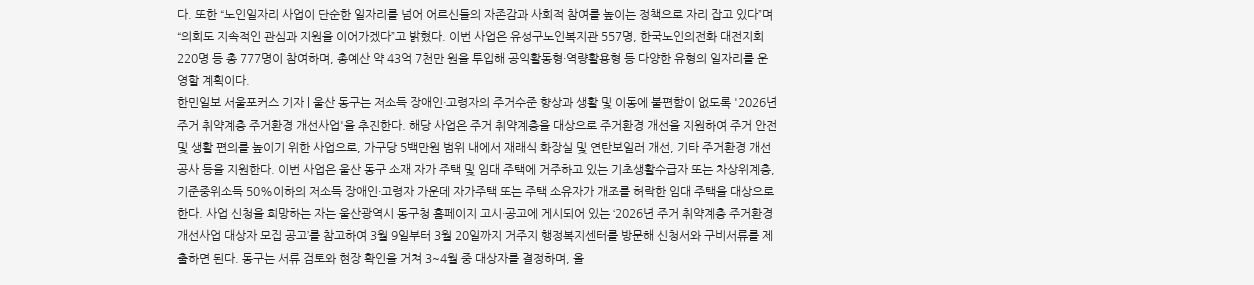다. 또한 “노인일자리 사업이 단순한 일자리를 넘어 어르신들의 자존감과 사회적 참여를 높이는 정책으로 자리 잡고 있다”며 “의회도 지속적인 관심과 지원을 이어가겠다”고 밝혔다. 이번 사업은 유성구노인복지관 557명, 한국노인의전화 대전지회 220명 등 총 777명이 참여하며, 총예산 약 43억 7천만 원을 투입해 공익활동형·역량활용형 등 다양한 유형의 일자리를 운영할 계획이다.
한민일보 서울포커스 기자 | 울산 동구는 저소득 장애인·고령자의 주거수준 향상과 생활 및 이동에 불편함이 없도록 '2026년 주거 취약계층 주거환경 개선사업'을 추진한다. 해당 사업은 주거 취약계층을 대상으로 주거환경 개선을 지원하여 주거 안전 및 생활 편의를 높이기 위한 사업으로, 가구당 5백만원 범위 내에서 재래식 화장실 및 연탄보일러 개선, 기타 주거환경 개선 공사 등을 지원한다. 이번 사업은 울산 동구 소재 자가 주택 및 임대 주택에 거주하고 있는 기초생활수급자 또는 차상위계층, 기준중위소득 50%이하의 저소득 장애인·고령자 가운데 자가주택 또는 주택 소유자가 개조를 허락한 임대 주택을 대상으로 한다. 사업 신청을 희망하는 자는 울산광역시 동구청 홈페이지 고시·공고에 게시되어 있는 ‘2026년 주거 취약계층 주거환경 개선사업 대상자 모집 공고’를 참고하여 3월 9일부터 3월 20일까지 거주지 행정복지센터를 방문해 신청서와 구비서류를 제출하면 된다. 동구는 서류 검토와 현장 확인을 거쳐 3~4월 중 대상자를 결정하며, 올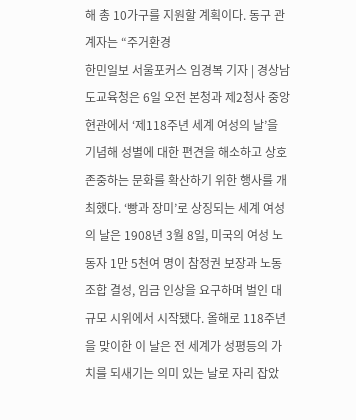해 총 10가구를 지원할 계획이다. 동구 관계자는 “주거환경
한민일보 서울포커스 임경복 기자 | 경상남도교육청은 6일 오전 본청과 제2청사 중앙현관에서 ‘제118주년 세계 여성의 날’을 기념해 성별에 대한 편견을 해소하고 상호 존중하는 문화를 확산하기 위한 행사를 개최했다. ‘빵과 장미’로 상징되는 세계 여성의 날은 1908년 3월 8일, 미국의 여성 노동자 1만 5천여 명이 참정권 보장과 노동조합 결성, 임금 인상을 요구하며 벌인 대규모 시위에서 시작됐다. 올해로 118주년을 맞이한 이 날은 전 세계가 성평등의 가치를 되새기는 의미 있는 날로 자리 잡았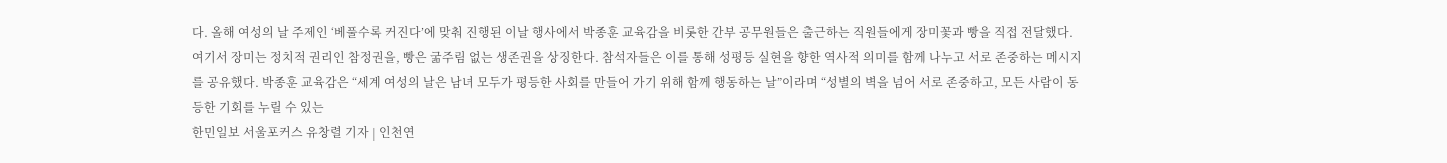다. 올해 여성의 날 주제인 ‘베풀수록 커진다’에 맞춰 진행된 이날 행사에서 박종훈 교육감을 비롯한 간부 공무원들은 출근하는 직원들에게 장미꽃과 빵을 직접 전달했다. 여기서 장미는 정치적 권리인 참정권을, 빵은 굶주림 없는 생존권을 상징한다. 참석자들은 이를 통해 성평등 실현을 향한 역사적 의미를 함께 나누고 서로 존중하는 메시지를 공유했다. 박종훈 교육감은 “세계 여성의 날은 남녀 모두가 평등한 사회를 만들어 가기 위해 함께 행동하는 날”이라며 “성별의 벽을 넘어 서로 존중하고, 모든 사람이 동등한 기회를 누릴 수 있는
한민일보 서울포커스 유창렬 기자 | 인천연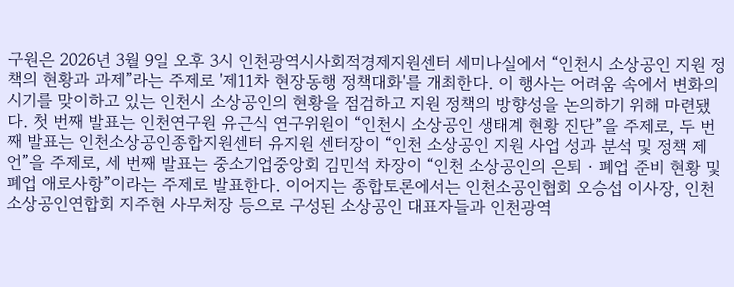구원은 2026년 3월 9일 오후 3시 인천광역시사회적경제지원센터 세미나실에서 “인천시 소상공인 지원 정책의 현황과 과제”라는 주제로 '제11차 현장동행 정책대화'를 개최한다. 이 행사는 어려움 속에서 변화의 시기를 맞이하고 있는 인천시 소상공인의 현황을 점검하고 지원 정책의 방향성을 논의하기 위해 마련됐다. 첫 번째 발표는 인천연구원 유근식 연구위원이 “인천시 소상공인 생태계 현황 진단”을 주제로, 두 번째 발표는 인천소상공인종합지원센터 유지원 센터장이 “인천 소상공인 지원 사업 성과 분석 및 정책 제언”을 주제로, 세 번째 발표는 중소기업중앙회 김민석 차장이 “인천 소상공인의 은퇴‧폐업 준비 현황 및 폐업 애로사항”이라는 주제로 발표한다. 이어지는 종합토론에서는 인천소공인협회 오승섭 이사장, 인천소상공인연합회 지주현 사무처장 등으로 구성된 소상공인 대표자들과 인천광역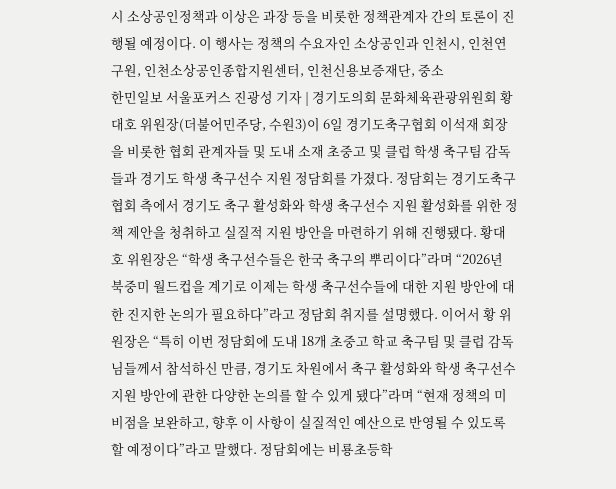시 소상공인정책과 이상은 과장 등을 비롯한 정책관계자 간의 토론이 진행될 예정이다. 이 행사는 정책의 수요자인 소상공인과 인천시, 인천연구원, 인천소상공인종합지원센터, 인천신용보증재단, 중소
한민일보 서울포커스 진광성 기자 | 경기도의회 문화체육관광위원회 황대호 위원장(더불어민주당, 수원3)이 6일 경기도축구협회 이석재 회장을 비롯한 협회 관계자들 및 도내 소재 초중고 및 클럽 학생 축구팀 감독들과 경기도 학생 축구선수 지원 정담회를 가졌다. 정담회는 경기도축구협회 측에서 경기도 축구 활성화와 학생 축구선수 지원 활성화를 위한 정책 제안을 청취하고 실질적 지원 방안을 마련하기 위해 진행됐다. 황대호 위원장은 “학생 축구선수들은 한국 축구의 뿌리이다”라며 “2026년 북중미 월드컵을 계기로 이제는 학생 축구선수들에 대한 지원 방안에 대한 진지한 논의가 필요하다”라고 정담회 취지를 설명했다. 이어서 황 위원장은 “특히 이번 정담회에 도내 18개 초중고 학교 축구팀 및 클럽 감독님들께서 참석하신 만큼, 경기도 차원에서 축구 활성화와 학생 축구선수 지원 방안에 관한 다양한 논의를 할 수 있게 됐다”라며 “현재 정책의 미비점을 보완하고, 향후 이 사항이 실질적인 예산으로 반영될 수 있도록 할 예정이다”라고 말했다. 정담회에는 비룡초등학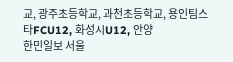교, 광주초등학교, 과천초등학교, 용인팀스타FCU12, 화성시U12, 안양
한민일보 서울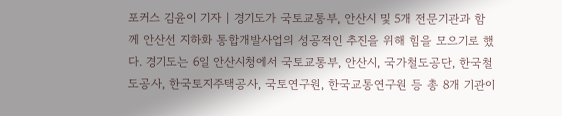포커스 김윤이 기자 | 경기도가 국토교통부, 안산시 및 5개 전문기관과 함께 안산선 지하화 통합개발사업의 성공적인 추진을 위해 힘을 모으기로 했다. 경기도는 6일 안산시청에서 국토교통부, 안산시, 국가철도공단, 한국철도공사, 한국토지주택공사, 국토연구원, 한국교통연구원 등 총 8개 기관이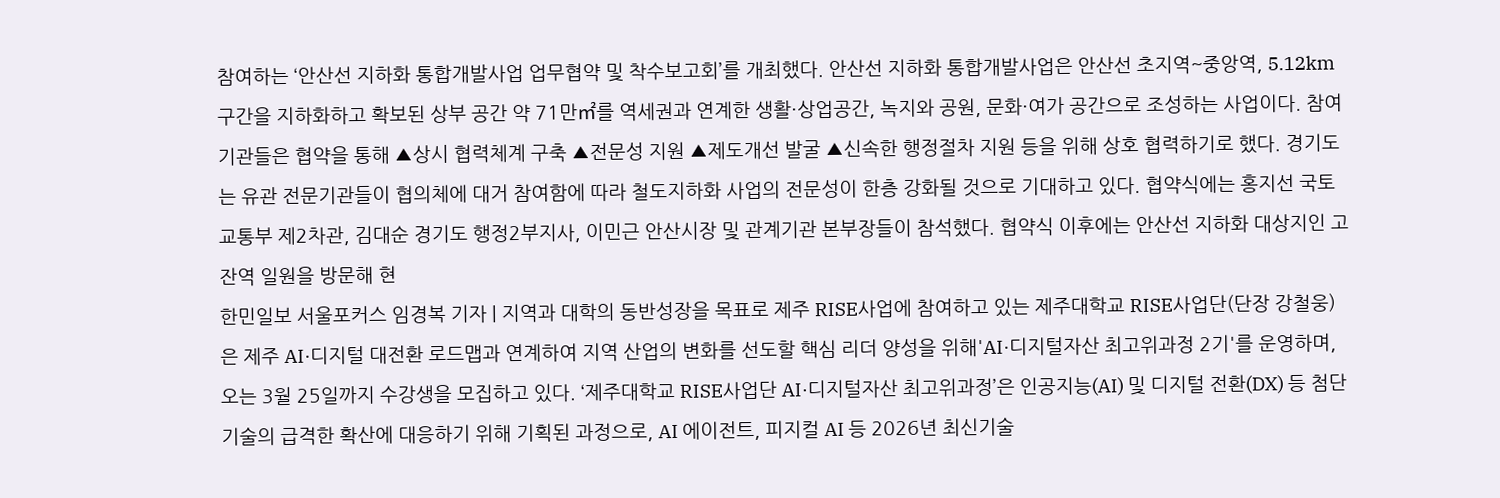참여하는 ‘안산선 지하화 통합개발사업 업무협약 및 착수보고회’를 개최했다. 안산선 지하화 통합개발사업은 안산선 초지역~중앙역, 5.12km 구간을 지하화하고 확보된 상부 공간 약 71만㎡를 역세권과 연계한 생활·상업공간, 녹지와 공원, 문화·여가 공간으로 조성하는 사업이다. 참여 기관들은 협약을 통해 ▲상시 협력체계 구축 ▲전문성 지원 ▲제도개선 발굴 ▲신속한 행정절차 지원 등을 위해 상호 협력하기로 했다. 경기도는 유관 전문기관들이 협의체에 대거 참여함에 따라 철도지하화 사업의 전문성이 한층 강화될 것으로 기대하고 있다. 협약식에는 홍지선 국토교통부 제2차관, 김대순 경기도 행정2부지사, 이민근 안산시장 및 관계기관 본부장들이 참석했다. 협약식 이후에는 안산선 지하화 대상지인 고잔역 일원을 방문해 현
한민일보 서울포커스 임경복 기자 | 지역과 대학의 동반성장을 목표로 제주 RISE사업에 참여하고 있는 제주대학교 RISE사업단(단장 강철웅)은 제주 AI·디지털 대전환 로드맵과 연계하여 지역 산업의 변화를 선도할 핵심 리더 양성을 위해'AI·디지털자산 최고위과정 2기'를 운영하며, 오는 3월 25일까지 수강생을 모집하고 있다. ‘제주대학교 RISE사업단 AI·디지털자산 최고위과정’은 인공지능(AI) 및 디지털 전환(DX) 등 첨단기술의 급격한 확산에 대응하기 위해 기획된 과정으로, AI 에이전트, 피지컬 AI 등 2026년 최신기술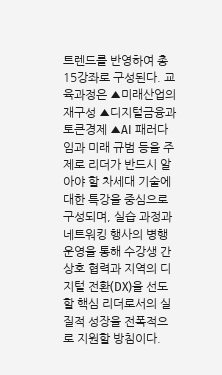트렌드를 반영하여 총 15강좌로 구성된다. 교육과정은 ▲미래산업의 재구성 ▲디지털금융과 토큰경제 ▲AI 패러다임과 미래 규범 등을 주제로 리더가 반드시 알아야 할 차세대 기술에 대한 특강을 중심으로 구성되며, 실습 과정과 네트워킹 행사의 병행운영을 통해 수강생 간 상호 협력과 지역의 디지털 전환(DX)을 선도할 핵심 리더로서의 실질적 성장을 전폭적으로 지원할 방침이다.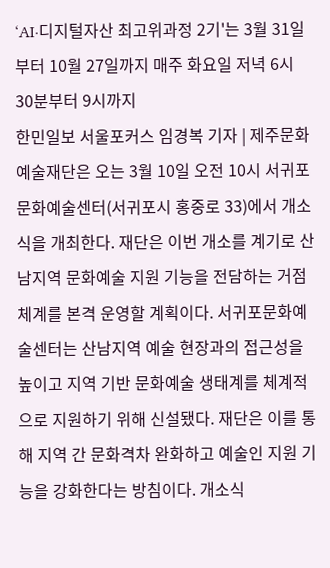‘AI·디지털자산 최고위과정 2기'는 3월 31일부터 10월 27일까지 매주 화요일 저녁 6시 30분부터 9시까지
한민일보 서울포커스 임경복 기자 | 제주문화예술재단은 오는 3월 10일 오전 10시 서귀포문화예술센터(서귀포시 홍중로 33)에서 개소식을 개최한다. 재단은 이번 개소를 계기로 산남지역 문화예술 지원 기능을 전담하는 거점 체계를 본격 운영할 계획이다. 서귀포문화예술센터는 산남지역 예술 현장과의 접근성을 높이고 지역 기반 문화예술 생태계를 체계적으로 지원하기 위해 신설됐다. 재단은 이를 통해 지역 간 문화격차 완화하고 예술인 지원 기능을 강화한다는 방침이다. 개소식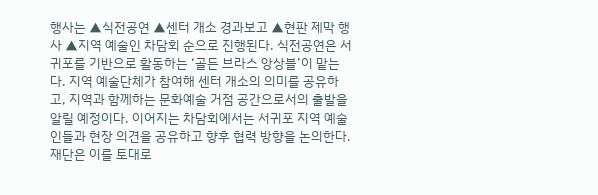행사는 ▲식전공연 ▲센터 개소 경과보고 ▲현판 제막 행사 ▲지역 예술인 차담회 순으로 진행된다. 식전공연은 서귀포를 기반으로 활동하는 ‘골든 브라스 앙상블’이 맡는다. 지역 예술단체가 참여해 센터 개소의 의미를 공유하고, 지역과 함께하는 문화예술 거점 공간으로서의 출발을 알릴 예정이다. 이어지는 차담회에서는 서귀포 지역 예술인들과 현장 의견을 공유하고 향후 협력 방향을 논의한다. 재단은 이를 토대로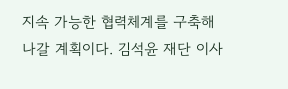지속 가능한 협력체계를 구축해 나갈 계획이다. 김석윤 재단 이사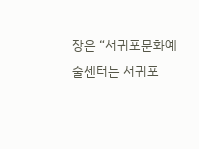장은 “서귀포문화예술센터는 서귀포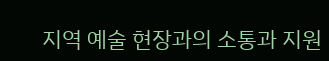지역 예술 현장과의 소통과 지원